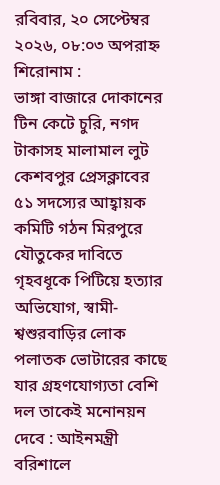রবিবার, ২০ সেপ্টেম্বর ২০২৬, ০৮:০৩ অপরাহ্ন
শিরোনাম :
ভাঙ্গা বাজারে দোকানের টিন কেটে চুরি, নগদ টাকাসহ মালামাল লুট কেশবপুর প্রেসক্লাবের ৫১ সদস্যের আহ্বায়ক কমিটি গঠন মিরপুরে যৌতুকের দাবিতে গৃহবধূকে পিটিয়ে হত্যার অভিযোগ, স্বামী-শ্বশুরবাড়ির লোক পলাতক ভোটারের কাছে যার গ্রহণযোগ্যতা বেশি দল তাকেই মনোনয়ন দেবে : আইনমন্ত্রী বরিশালে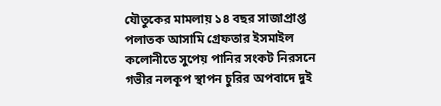যৌতুকের মামলায় ১৪ বছর সাজাপ্রাপ্ত পলাতক আসামি গ্রেফতার ইসমাইল কলোনীতে সুপেয় পানির সংকট নিরসনে গভীর নলকূপ স্থাপন চুরির অপবাদে দুই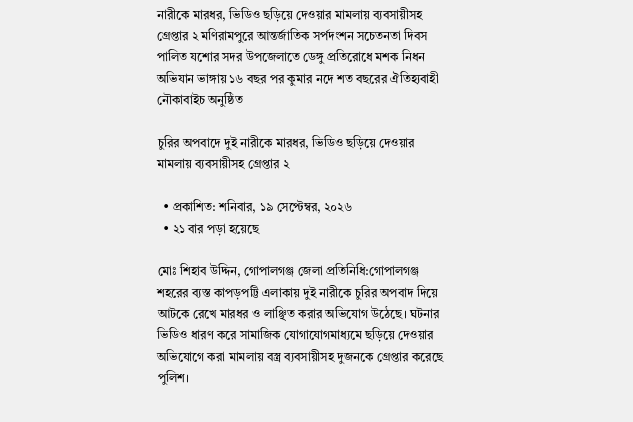নারীকে মারধর, ভিডিও ছড়িয়ে দেওয়ার মামলায় ব্যবসায়ীসহ গ্রেপ্তার ২ মণিরামপুরে আন্তর্জাতিক সর্পদংশন সচেতনতা দিবস পালিত যশোর সদর উপজেলাতে ডেঙ্গু প্রতিরোধে মশক নিধন অভিযান ভাঙ্গায় ১৬ বছর পর কুমার নদে শত বছরের ঐতিহ্যবাহী নৌকাবাইচ অনুষ্ঠিত

চুরির অপবাদে দুই নারীকে মারধর, ভিডিও ছড়িয়ে দেওয়ার মামলায় ব্যবসায়ীসহ গ্রেপ্তার ২

  • প্রকাশিত: শনিবার, ১৯ সেপ্টেম্বর, ২০২৬
  • ২১ বার পড়া হয়েছে

মোঃ শিহাব উদ্দিন, গোপালগঞ্জ জেলা প্রতিনিধি:গোপালগঞ্জ শহরের ব্যস্ত কাপড়পট্টি এলাকায় দুই নারীকে চুরির অপবাদ দিয়ে আটকে রেখে মারধর ও লাঞ্ছিত করার অভিযোগ উঠেছে। ঘটনার ভিডিও ধারণ করে সামাজিক যোগাযোগমাধ্যমে ছড়িয়ে দেওয়ার অভিযোগে করা মামলায় বস্ত্র ব্যবসায়ীসহ দুজনকে গ্রেপ্তার করেছে পুলিশ।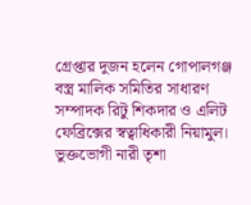গ্রেপ্তার দুজন হলেন গোপালগঞ্জ বস্ত্র মালিক সমিতির সাধারণ সম্পাদক রিটু শিকদার ও এলিট ফেব্রিক্সের স্বত্বাধিকারী নিয়ামুল। ভুক্তভোগী নারী তৃশা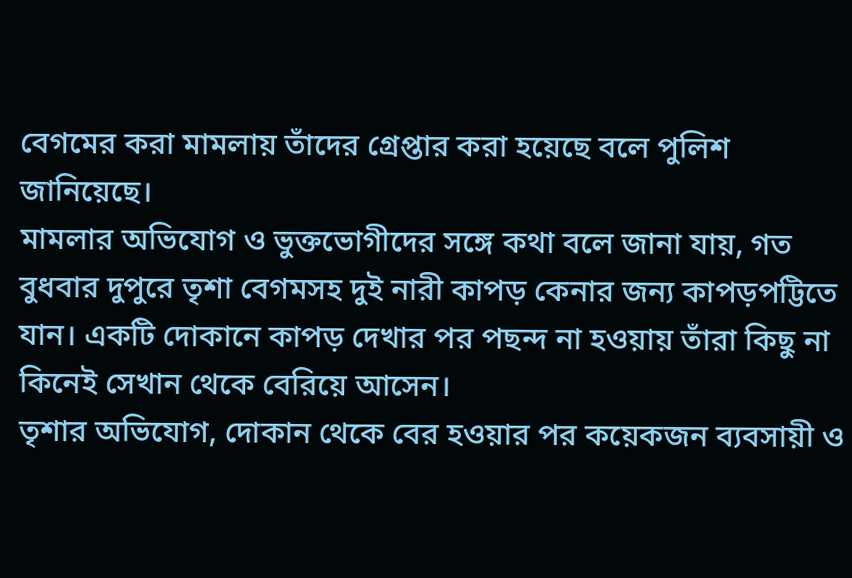বেগমের করা মামলায় তাঁদের গ্রেপ্তার করা হয়েছে বলে পুলিশ জানিয়েছে।
মামলার অভিযোগ ও ভুক্তভোগীদের সঙ্গে কথা বলে জানা যায়, গত বুধবার দুপুরে তৃশা বেগমসহ দুই নারী কাপড় কেনার জন্য কাপড়পট্টিতে যান। একটি দোকানে কাপড় দেখার পর পছন্দ না হওয়ায় তাঁরা কিছু না কিনেই সেখান থেকে বেরিয়ে আসেন।
তৃশার অভিযোগ, দোকান থেকে বের হওয়ার পর কয়েকজন ব্যবসায়ী ও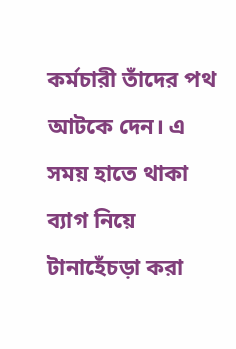কর্মচারী তাঁদের পথ আটকে দেন। এ সময় হাতে থাকা ব্যাগ নিয়ে টানাহেঁচড়া করা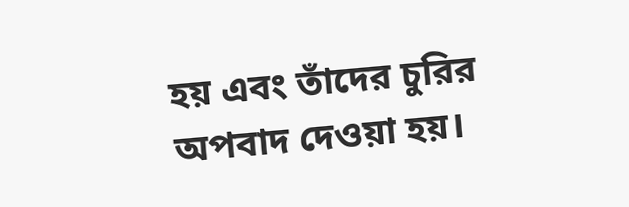হয় এবং তাঁদের চুরির অপবাদ দেওয়া হয়।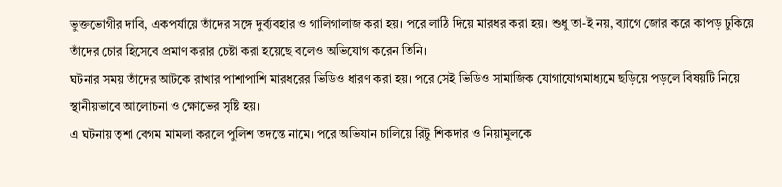ভুক্তভোগীর দাবি, একপর্যায়ে তাঁদের সঙ্গে দুর্ব্যবহার ও গালিগালাজ করা হয়। পরে লাঠি দিয়ে মারধর করা হয়। শুধু তা-ই নয়, ব্যাগে জোর করে কাপড় ঢুকিয়ে তাঁদের চোর হিসেবে প্রমাণ করার চেষ্টা করা হয়েছে বলেও অভিযোগ করেন তিনি।
ঘটনার সময় তাঁদের আটকে রাখার পাশাপাশি মারধরের ভিডিও ধারণ করা হয়। পরে সেই ভিডিও সামাজিক যোগাযোগমাধ্যমে ছড়িয়ে পড়লে বিষয়টি নিয়ে স্থানীয়ভাবে আলোচনা ও ক্ষোভের সৃষ্টি হয়।
এ ঘটনায় তৃশা বেগম মামলা করলে পুলিশ তদন্তে নামে। পরে অভিযান চালিয়ে রিটু শিকদার ও নিয়ামুলকে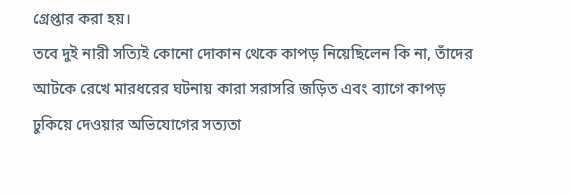গ্রেপ্তার করা হয়।
তবে দুই নারী সত্যিই কোনো দোকান থেকে কাপড় নিয়েছিলেন কি না, তাঁদের আটকে রেখে মারধরের ঘটনায় কারা সরাসরি জড়িত এবং ব্যাগে কাপড় ঢুকিয়ে দেওয়ার অভিযোগের সত্যতা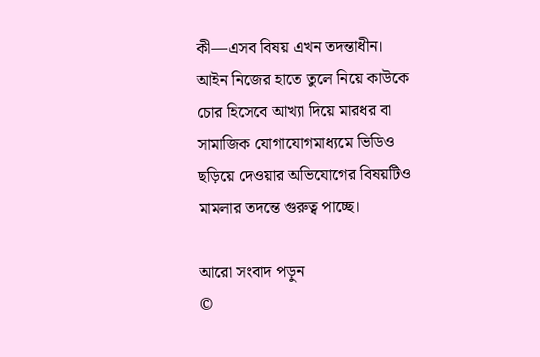কী—এসব বিষয় এখন তদন্তাধীন।
আইন নিজের হাতে তুলে নিয়ে কাউকে চোর হিসেবে আখ্যা দিয়ে মারধর বা সামাজিক যোগাযোগমাধ্যমে ভিডিও ছড়িয়ে দেওয়ার অভিযোগের বিষয়টিও মামলার তদন্তে গুরুত্ব পাচ্ছে।

আরো সংবাদ পড়ুন
©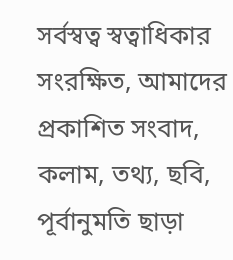সর্বস্বত্ব স্বত্বাধিকার সংরক্ষিত, আমাদের প্রকাশিত সংবাদ, কলাম, তথ্য, ছবি, পূর্বানুমতি ছাড়া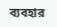ব্যবহার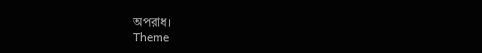অপরাধ।
Theme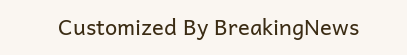Customized By BreakingNews